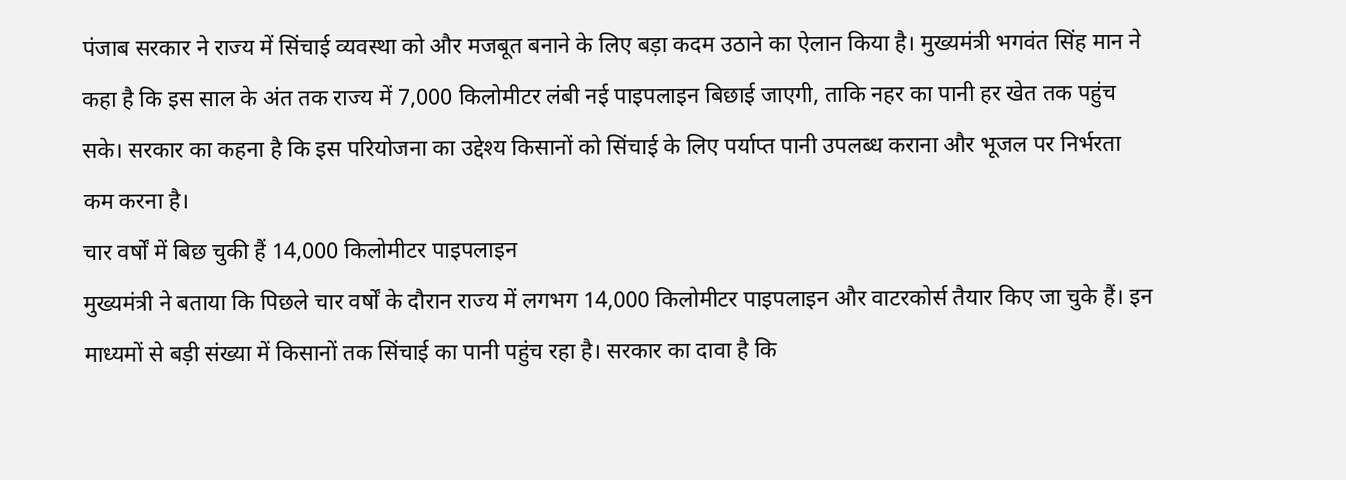पंजाब सरकार ने राज्य में सिंचाई व्यवस्था को और मजबूत बनाने के लिए बड़ा कदम उठाने का ऐलान किया है। मुख्यमंत्री भगवंत सिंह मान ने कहा है कि इस साल के अंत तक राज्य में 7,000 किलोमीटर लंबी नई पाइपलाइन बिछाई जाएगी, ताकि नहर का पानी हर खेत तक पहुंच सके। सरकार का कहना है कि इस परियोजना का उद्देश्य किसानों को सिंचाई के लिए पर्याप्त पानी उपलब्ध कराना और भूजल पर निर्भरता कम करना है।
चार वर्षों में बिछ चुकी हैं 14,000 किलोमीटर पाइपलाइन
मुख्यमंत्री ने बताया कि पिछले चार वर्षों के दौरान राज्य में लगभग 14,000 किलोमीटर पाइपलाइन और वाटरकोर्स तैयार किए जा चुके हैं। इन माध्यमों से बड़ी संख्या में किसानों तक सिंचाई का पानी पहुंच रहा है। सरकार का दावा है कि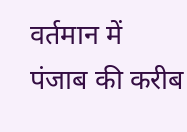वर्तमान में पंजाब की करीब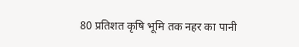80 प्रतिशत कृषि भूमि तक नहर का पानी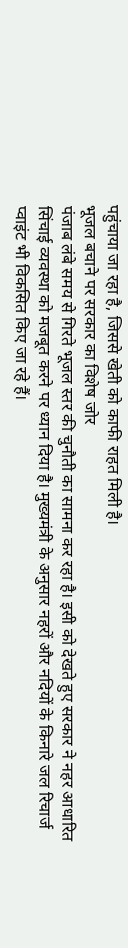पहुंचाया जा रहा है, जिससे खेती को काफी राहत मिली है।
भूजल बचाने पर सरकार का विशेष जोर
पंजाब लंबे समय से गिरते भूजल स्तर की चुनौती का सामना कर रहा है। इसी को देखते हुए सरकार ने नहर आधारित सिंचाई व्यवस्था को मजबूत करने पर ध्यान दिया है। मुख्यमंत्री के अनुसार नहरों और नदियों के किनारे जल रिचार्ज प्वाइंट भी विकसित किए जा रहे हैं।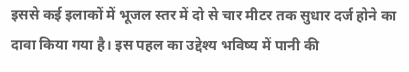इससे कई इलाकों में भूजल स्तर में दो से चार मीटर तक सुधार दर्ज होने का दावा किया गया है। इस पहल का उद्देश्य भविष्य में पानी की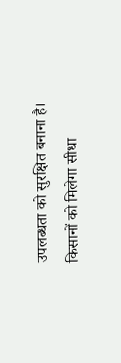उपलब्धता को सुरक्षित बनाना है।
किसानों को मिलेगा सीधा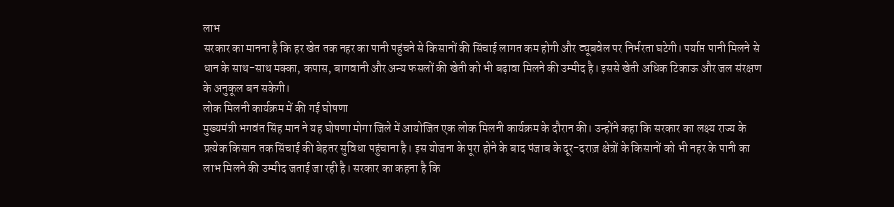लाभ
सरकार का मानना है कि हर खेत तक नहर का पानी पहुंचने से किसानों की सिंचाई लागत कम होगी और ट्यूबवेल पर निर्भरता घटेगी। पर्याप्त पानी मिलने से धान के साथ-साथ मक्का, कपास, बागवानी और अन्य फसलों की खेती को भी बढ़ावा मिलने की उम्मीद है। इससे खेती अधिक टिकाऊ और जल संरक्षण के अनुकूल बन सकेगी।
लोक मिलनी कार्यक्रम में की गई घोषणा
मुख्यमंत्री भगवंत सिंह मान ने यह घोषणा मोगा जिले में आयोजित एक लोक मिलनी कार्यक्रम के दौरान की। उन्होंने कहा कि सरकार का लक्ष्य राज्य के प्रत्येक किसान तक सिंचाई की बेहतर सुविधा पहुंचाना है। इस योजना के पूरा होने के बाद पंजाब के दूर-दराज़ क्षेत्रों के किसानों को भी नहर के पानी का लाभ मिलने की उम्मीद जताई जा रही है। सरकार का कहना है कि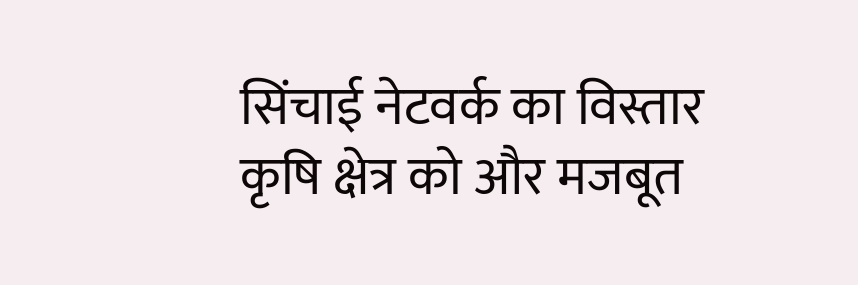सिंचाई नेटवर्क का विस्तार कृषि क्षेत्र को और मजबूत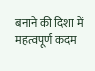बनाने की दिशा में महत्वपूर्ण कदम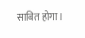साबित होगा।